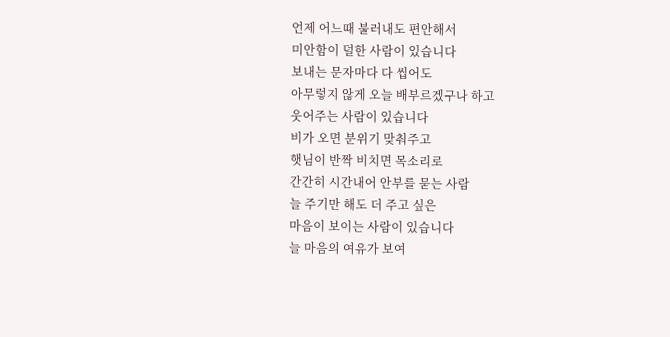언제 어느때 불러내도 편안해서
미안함이 덜한 사람이 있습니다
보내는 문자마다 다 씹어도
아무렇지 않게 오늘 배부르겠구나 하고
웃어주는 사람이 있습니다
비가 오면 분위기 맞춰주고
햇님이 반짝 비치면 목소리로
간간히 시간내어 안부를 묻는 사람
늘 주기만 해도 더 주고 싶은
마음이 보이는 사람이 있습니다
늘 마음의 여유가 보여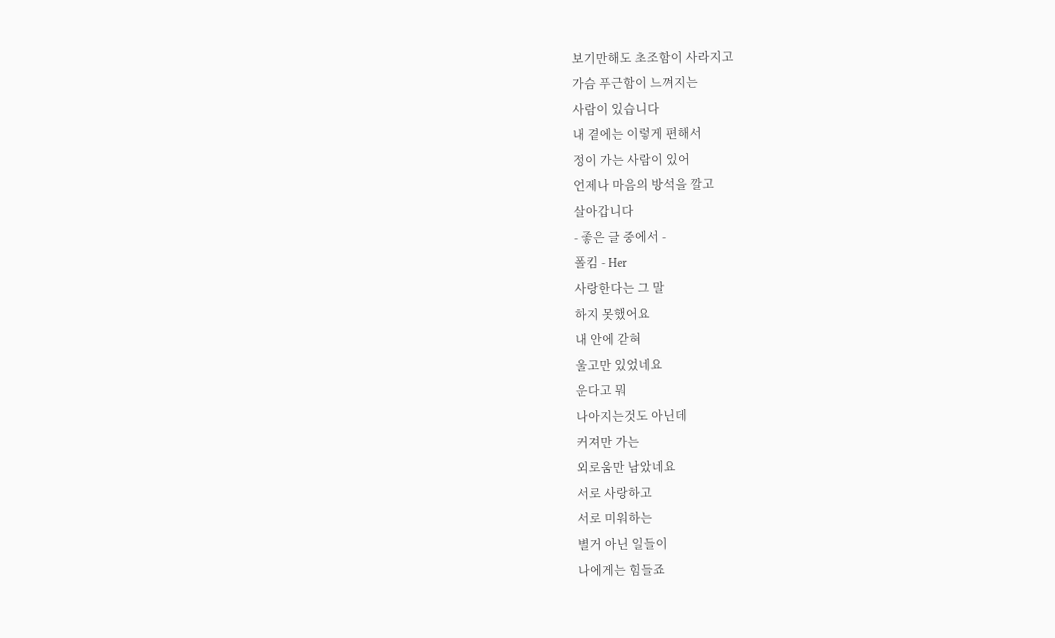보기만해도 초조함이 사라지고
가슴 푸근함이 느껴지는
사람이 있습니다
내 곁에는 이렇게 편해서
정이 가는 사람이 있어
언제나 마음의 방석을 깔고
살아갑니다
- 좋은 글 중에서 -
폴킴 - Her
사랑한다는 그 말
하지 못했어요
내 안에 갇혀
울고만 있었네요
운다고 뭐
나아지는것도 아닌데
커져만 가는
외로움만 남았네요
서로 사랑하고
서로 미워하는
별거 아닌 일들이
나에게는 힘들죠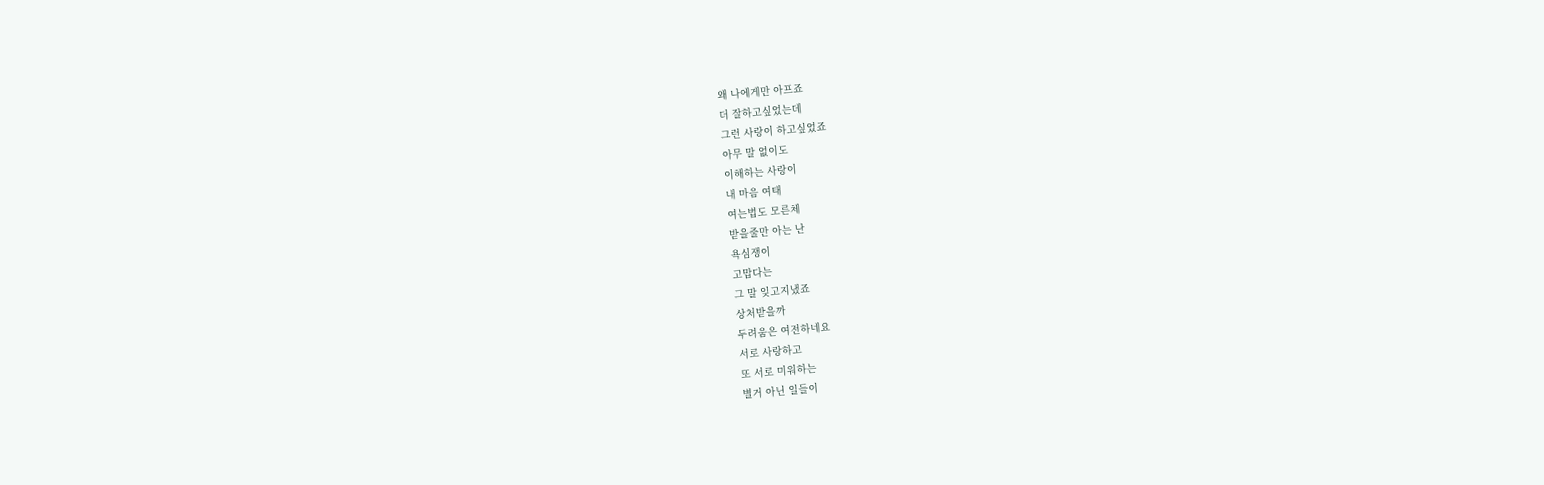왜 나에게만 아프죠
더 잘하고싶었는데
그런 사랑이 하고싶었죠
아무 말 없이도
이해하는 사랑이
내 마음 여태
여는법도 모른체
받을줄만 아는 난
욕심쟁이
고맙다는
그 말 잊고지냈죠
상처받을까
두려움은 여전하네요
서로 사랑하고
또 서로 미워하는
별거 아닌 일들이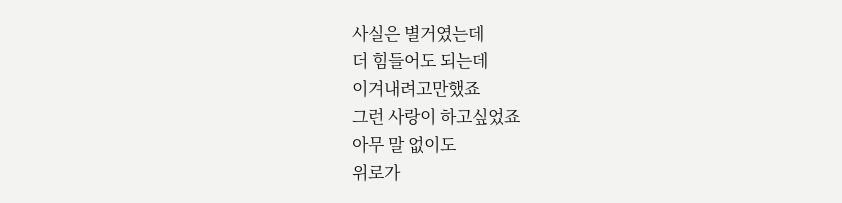사실은 별거였는데
더 힘들어도 되는데
이겨내려고만했죠
그런 사랑이 하고싶었죠
아무 말 없이도
위로가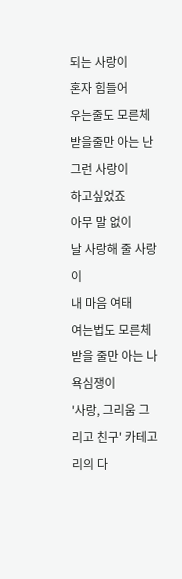되는 사랑이
혼자 힘들어
우는줄도 모른체
받을줄만 아는 난
그런 사랑이
하고싶었죠
아무 말 없이
날 사랑해 줄 사랑이
내 마음 여태
여는법도 모른체
받을 줄만 아는 나
욕심쟁이
'사랑, 그리움 그리고 친구' 카테고리의 다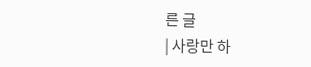른 글
| 사랑만 하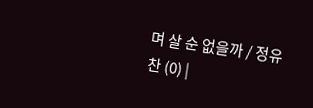며 살 순 없을까 / 정유찬 (0) |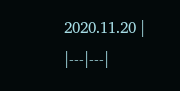2020.11.20 |
|---|---|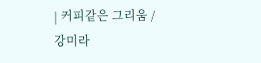| 커피같은 그리움 / 강미라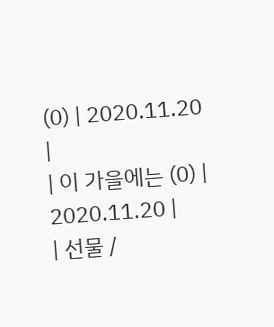(0) | 2020.11.20 |
| 이 가을에는 (0) | 2020.11.20 |
| 선물 /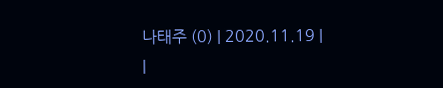나태주 (0) | 2020.11.19 |
|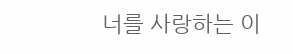너를 사랑하는 이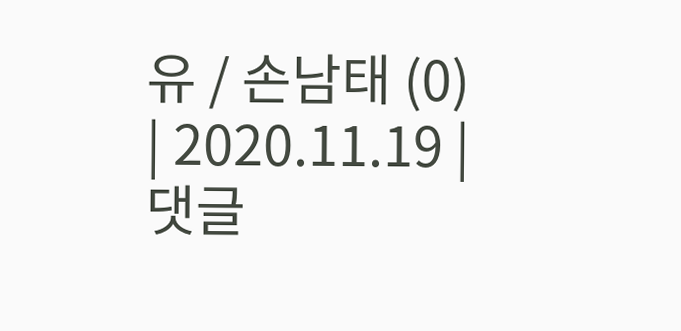유 / 손남태 (0) | 2020.11.19 |
댓글